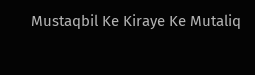Mustaqbil Ke Kiraye Ke Mutaliq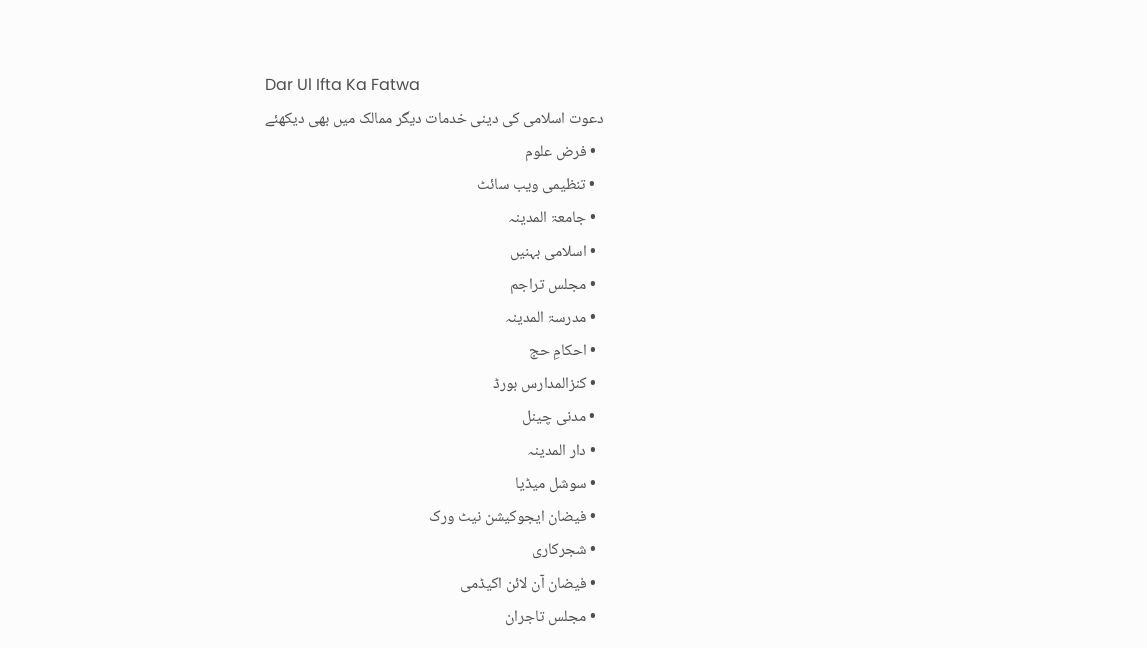Dar Ul Ifta Ka Fatwa
دعوت اسلامی کی دینی خدمات دیگر ممالک میں بھی دیکھئے
  • فرض علوم
  • تنظیمی ویب سائٹ
  • جامعۃ المدینہ
  • اسلامی بہنیں
  • مجلس تراجم
  • مدرسۃ المدینہ
  • احکامِ حج
  • کنزالمدارس بورڈ
  • مدنی چینل
  • دار المدینہ
  • سوشل میڈیا
  • فیضان ایجوکیشن نیٹ ورک
  • شجرکاری
  • فیضان آن لائن اکیڈمی
  • مجلس تاجران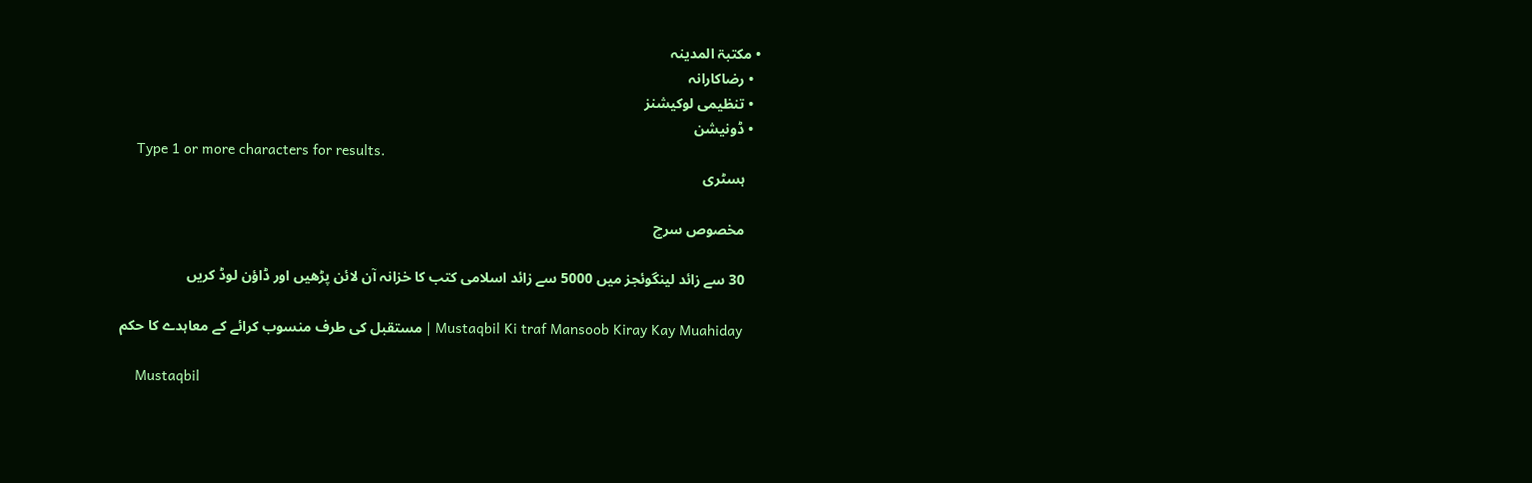• مکتبۃ المدینہ
  • رضاکارانہ
  • تنظیمی لوکیشنز
  • ڈونیشن
    Type 1 or more characters for results.
    ہسٹری

    مخصوص سرچ

    30 سے زائد لینگوئجز میں 5000 سے زائد اسلامی کتب کا خزانہ آن لائن پڑھیں اور ڈاؤن لوڈ کریں

    Mustaqbil Ki traf Mansoob Kiray Kay Muahiday | مستقبل کی طرف منسوب کرائے کے معاہدے کا حکم

    Mustaqbil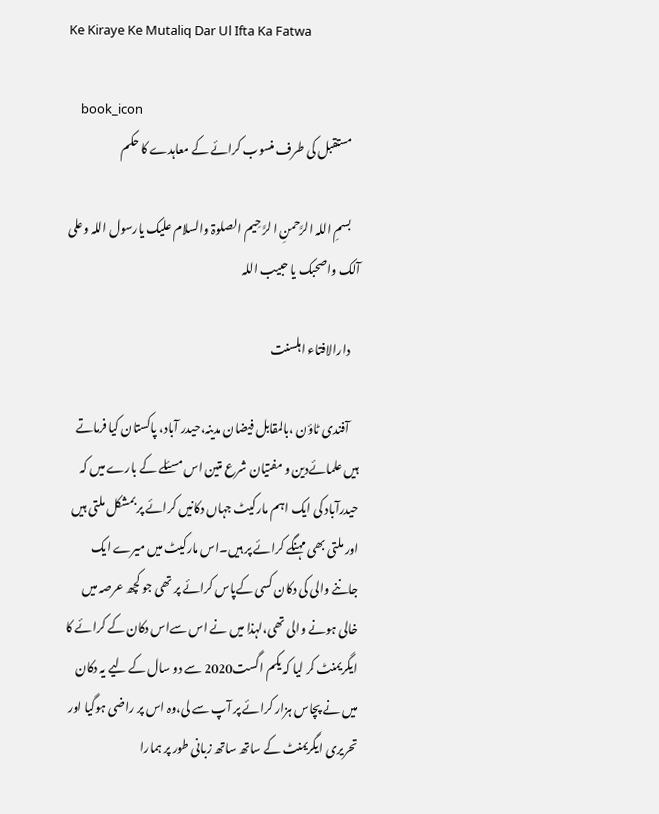Ke Kiraye Ke Mutaliq Dar Ul Ifta Ka Fatwa

    book_icon
    مستقبل کی طرف منسوب کرائے کے معاہدے کا حکم

    بسمِ اللہ الرَّحمنِ ا لرَّ حِیم الصلوۃ والسلام علیک یارسول اللہ وعلی آلک واصحبک یا حبیب اللہ

    دارالافتاء اہلسنت

    آفندی ٹاؤن ،بالمقابل فیضان مدینہ،حیدر آباد، پاکستان کیا فرماتے ہیں علمائےدین و مفتیان شرع متین اس مسئلے کے بارے میں کہ حیدرآباد کی ایک اہم مارکیٹ جہاں دکانیں کرائے پر بمشکل ملتی ہیں اور ملتی بھی مہنگے کرائے پر ہیں۔اس مارکیٹ میں میرے ایک جاننے والی کی دکان کسی کےپاس کرائے پر تھی جو کچھ عرصہ میں خالی ہونے والی تھی،لہذا میں نے اس سےاس دکان کے کرائے کا ایگریمنٹ کر لیا کہ یکم اگست2020 سے دو سال کے لیے یہ دکان میں نے پچاس ہزار کرائے پر آپ سے لی،وہ اس پر راضی ہوگیا اور تحریری ایگریمنٹ کے ساتھ ساتھ زبانی طور پر ہمارا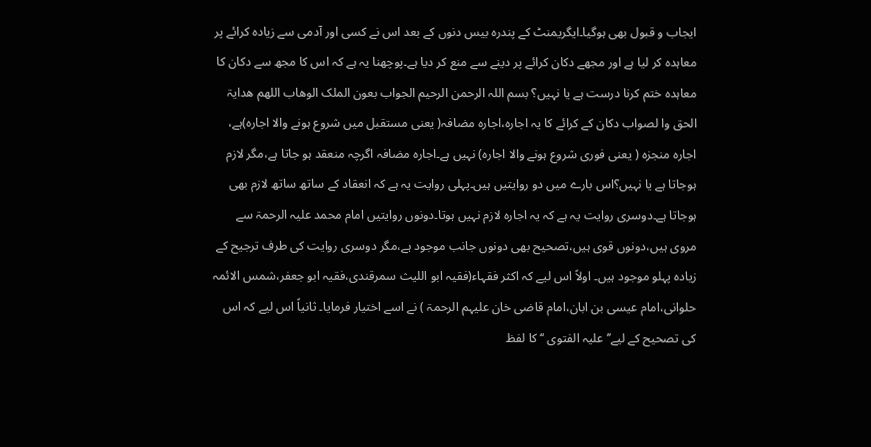ایجاب و قبول بھی ہوگیا۔ایگریمنٹ کے پندرہ بیس دنوں کے بعد اس نے کسی اور آدمی سے زیادہ کرائے پر معاہدہ کر لیا ہے اور مجھے دکان کرائے پر دینے سے منع کر دیا ہے۔پوچھنا یہ ہے کہ اس کا مجھ سے دکان کا معاہدہ ختم کرنا درست ہے یا نہیں؟ بسم اللہ الرحمن الرحیم الجواب بعون الملک الوھاب اللھم ھدایۃ الحق وا لصواب دکان کے کرائے کا یہ اجارہ،اجارہ مضافہ( یعنی مستقبل میں شروع ہونے والا اجارہ)ہے، اجارہ منجزہ ( یعنی فوری شروع ہونے والا اجارہ) نہیں ہے۔اجارہ مضافہ اگرچہ منعقد ہو جاتا ہے،مگر لازم ہوجاتا ہے یا نہیں؟اس بارے میں دو روایتیں ہیں۔پہلی روایت یہ ہے کہ انعقاد کے ساتھ ساتھ لازم بھی ہوجاتا ہے۔دوسری روایت یہ ہے کہ یہ اجارہ لازم نہیں ہوتا۔دونوں روایتیں امام محمد علیہ الرحمۃ سے مروی ہیں،دونوں قوی ہیں،تصحیح بھی دونوں جانب موجود ہے،مگر دوسری روایت کی طرف ترجیح کے زیادہ پہلو موجود ہیں۔ اولاً اس لیے کہ اکثر فقہاء(فقیہ ابو اللیث سمرقندی،فقیہ ابو جعفر،شمس الائمہ حلوانی،امام عیسی بن ابان،امام قاضی خان علیہم الرحمۃ ) نے اسے اختیار فرمایا۔ ثانیاً اس لیے کہ اس کی تصحیح کے لیے’’ علیہ الفتوی ‘‘ کا لفظ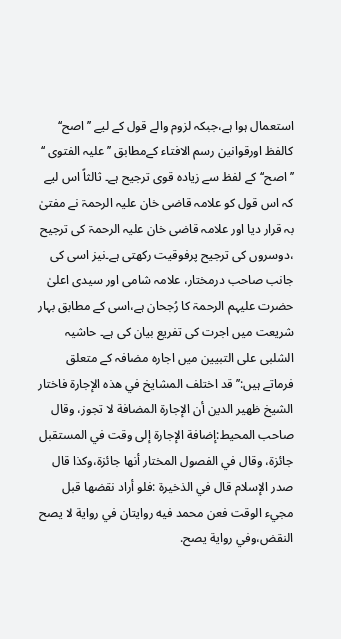استعمال ہوا ہے،جبکہ لزوم والے قول کے لیے ’’اصح‘‘ کالفظ اورقوانین رسم الافتاء کےمطابق ’’ علیہ الفتوی ‘‘ ’’اصح‘‘کے لفظ سے زیادہ قوی ترجیح ہے۔ ثالثاً اس لیے کہ اس قول کو علامہ قاضی خان علیہ الرحمۃ نے مفتیٰ بہ قرار دیا اور علامہ قاضی خان علیہ الرحمۃ کی ترجیح ،دوسروں کی ترجیح پرفوقیت رکھتی ہے۔نیز اسی کی جانب صاحب درمختار، علامہ شامی اور سیدی اعلیٰ حضرت علیہم الرحمۃ کا رُجحان ہے،اسی کے مطابق بہار شریعت میں اجرت کی تفریع بیان کی ہے۔ حاشیہ الشلبی علی التبیین میں اجارہ مضافہ کے متعلق فرماتے ہیں:’’ قد اختلف المشايخ في هذه الإجارة فاختار الشيخ ظهير الدين أن الإجارة المضافة لا تجوز، وقال صاحب المحيط:إضافة الإجارة إلى وقت في المستقبل جائزة، وقال في الفصول المختار أنها جائزة،وكذا قال صدر الإسلام قال في الذخيرة :فلو أراد نقضها قبل مجيء الوقت فعن محمد فيه روايتان في رواية لا يصح النقض،وفي رواية يصح.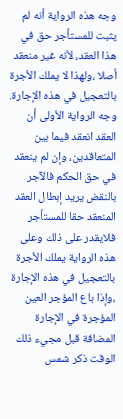وجه هذه الرواية أنه لم يثبت للمستأجر حق في هذا العقد، لأنه غير منعقد أصلا ،ولهذا لا يملك الأجرة بالتعجيل في هذه الإجارة. وجه الرواية الأولى أن العقد انعقد فيما بين المتعاقدين، وإن لم ينعقد في حق الحكم فالآجر بالنقض يريد إبطال العقد المنعقد حقا للمستأجر فلايقدر على ذلك وعلى هذه الرواية يملك الأجرة بالتعجيل في هذه الإجارة ،وإذا باع المؤجر العين المؤجرة في الإجارة المضافة قبل مجيء ذلك الوقت ذكر شمس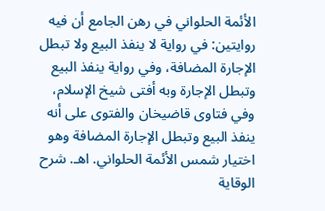الأئمة الحلواني في رهن الجامع أن فيه روايتين: في رواية لا ينفذ البيع ولا تبطل الإجارة المضافة، وفي رواية ينفذ البيع وتبطل الإجارة وبه أفتى شيخ الإسلام، وفي فتاوى قاضيخان والفتوى على أنه ينفذ البيع وتبطل الإجارة المضافة وهو اختيار شمس الأئمة الحلواني. اهـ. شرح الوقاية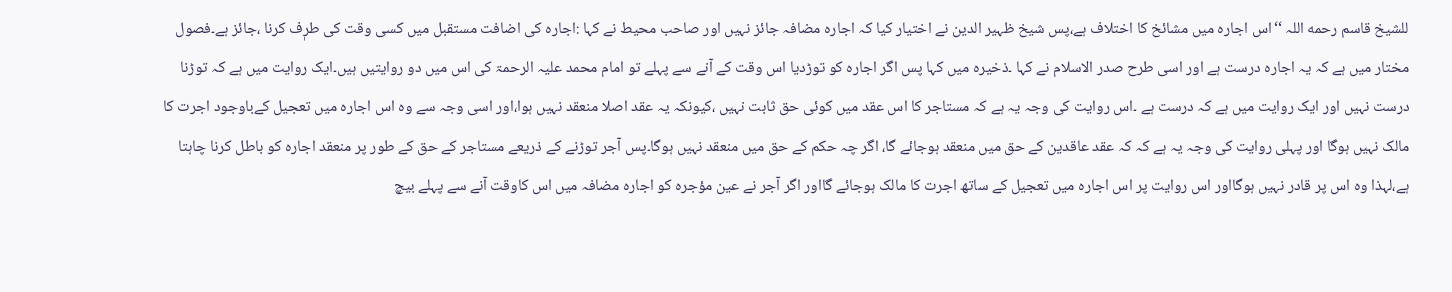للشيخ قاسم رحمه اللہ ‘‘اس اجارہ میں مشائخ کا اختلاف ہے،پس شیخ ظہیر الدین نے اختیار کیا کہ اجارہ مضافہ جائز نہیں اور صاحب محیط نے کہا :اجارہ کی اضافت مستقبل میں کسی وقت کی طرٖف کرنا ،جائز ہے۔فصول مختار میں ہے کہ یہ اجارہ درست ہے اور اسی طرح صدر الاسلام نے کہا ۔ذخیرہ میں کہا پس اگر اجارہ کو توڑدیا اس وقت کے آنے سے پہلے تو امام محمد علیہ الرحمۃ کی اس میں دو روایتیں ہیں۔ایک روایت میں ہے کہ توڑنا درست نہیں اور ایک روایت میں ہے کہ درست ہے ۔اس روایت کی وجہ یہ ہے کہ مستاجر کا اس عقد میں کوئی حق ثابت نہیں ،کیونکہ یہ عقد اصلا منعقد نہیں ہوا،اور اسی وجہ سے وہ اس اجارہ میں تعجیل کےباوجود اجرت کا مالک نہیں ہوگا اور پہلی روایت کی وجہ یہ ہے کہ کہ عقد عاقدین کے حق میں منعقد ہوجائے گا، اگر چہ حکم کے حق میں منعقد نہیں ہوگا۔پس آجر توڑنے کے ذریعے مستاجر کے حق کے طور پر منعقد اجارہ کو باطل کرنا چاہتا ہے،لہذا وہ اس پر قادر نہیں ہوگااور اس روایت پر اس اجارہ میں تعجیل کے ساتھ اجرت کا مالک ہوجائے گااور اگر آجر نے عین مؤجرہ کو اجارہ مضافہ میں اس کاوقت آنے سے پہلے بیچ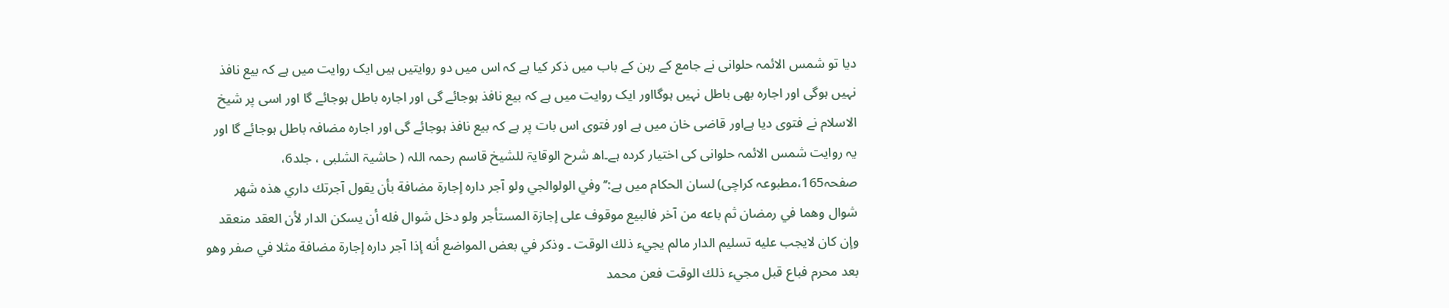دیا تو شمس الائمہ حلوانی نے جامع کے رہن کے باب میں ذکر کیا ہے کہ اس میں دو روایتیں ہیں ایک روایت میں ہے کہ بیع نافذ نہیں ہوگی اور اجارہ بھی باطل نہیں ہوگااور ایک روایت میں ہے کہ بیع نافذ ہوجائے گی اور اجارہ باطل ہوجائے گا اور اسی پر شیخ الاسلام نے فتوی دیا ہےاور قاضی خان میں ہے اور فتوی اس بات پر ہے کہ بیع نافذ ہوجائے گی اور اجارہ مضافہ باطل ہوجائے گا اور یہ روایت شمس الائمہ حلوانی کی اختیار کردہ ہے۔اھ شرح الوقایۃ للشیخ قاسم رحمہ اللہ ( حاشیۃ الشلبی ، جلد6، صفحہ165،مطبوعہ کراچی) لسان الحکام میں ہے:’’ وفي الولوالجي ولو آجر داره إجارة مضافة بأن يقول آجرتك داري هذه شهر شوال وهما في رمضان ثم باعه من آخر فالبيع موقوف على إجازة المستأجر ولو دخل شوال فله أن يسكن الدار لأن العقد منعقد وإن كان لايجب عليه تسليم الدار مالم يجيء ذلك الوقت ۔ وذكر في بعض المواضع أنه إذا آجر داره إجارة مضافة مثلا في صفر وهو بعد محرم فباع قبل مجيء ذلك الوقت فعن محمد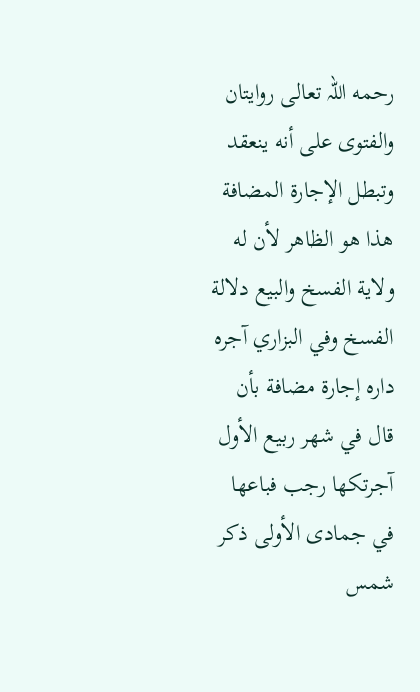رحمه اللہ تعالى روايتان والفتوى على أنه ينعقد وتبطل الإجارة المضافة هذا هو الظاهر لأن له ولاية الفسخ والبيع دلالة الفسخ وفي البزاري آجره داره إجارة مضافة بأن قال في شهر ربيع الأول آجرتكها رجب فباعها في جمادى الأولى ذكر شمس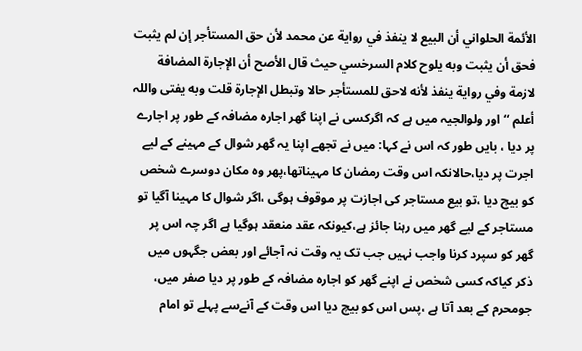الأئمة الحلواني أن البيع لا ينفذ في رواية عن محمد لأن حق المستأجر إن لم يثبت فحق أن يثبت وبه يلوح كلام السرخسي حيث قال الأصح أن الإجارة المضافة لازمة وفي رواية ينفذ لأنه لاحق للمستأجر حالا وتبطل الإجارة قلت وبه يفتى واللہ أعلم ‘‘اور ولوالجیہ میں ہے کہ اگرکسی نے اپنا گھر اجارہ مضافہ کے طور پر اجارے پر دیا ، بایں طور کہ اس نے کہا: میں نے تجھے اپنا یہ گھر شوال کے مہینے کے لیے اجرت پر دیا،حالانکہ اس وقت رمضان کا مہیناتھا،پھر وہ مکان دوسرے شخص کو بیچ دیا ،تو بیع مستاجر کی اجازت پر موقوف ہوگی ،اگر شوال کا مہینا آگیا تو مستاجر کے لیے گھر میں رہنا جائز ہے،کیونکہ عقد منعقد ہوگیا ہے اگر چہ اس پر گھر کو سپرد کرنا واجب نہیں جب تک یہ وقت نہ آجائے اور بعض جگہوں میں ذکر کیاکہ کسی شخص نے اپنے گھر کو اجارہ مضافہ کے طور پر دیا صفر میں، جومحرم کے بعد آتا ہے ،پس اس کو بیچ دیا اس وقت کے آنےسے پہلے تو امام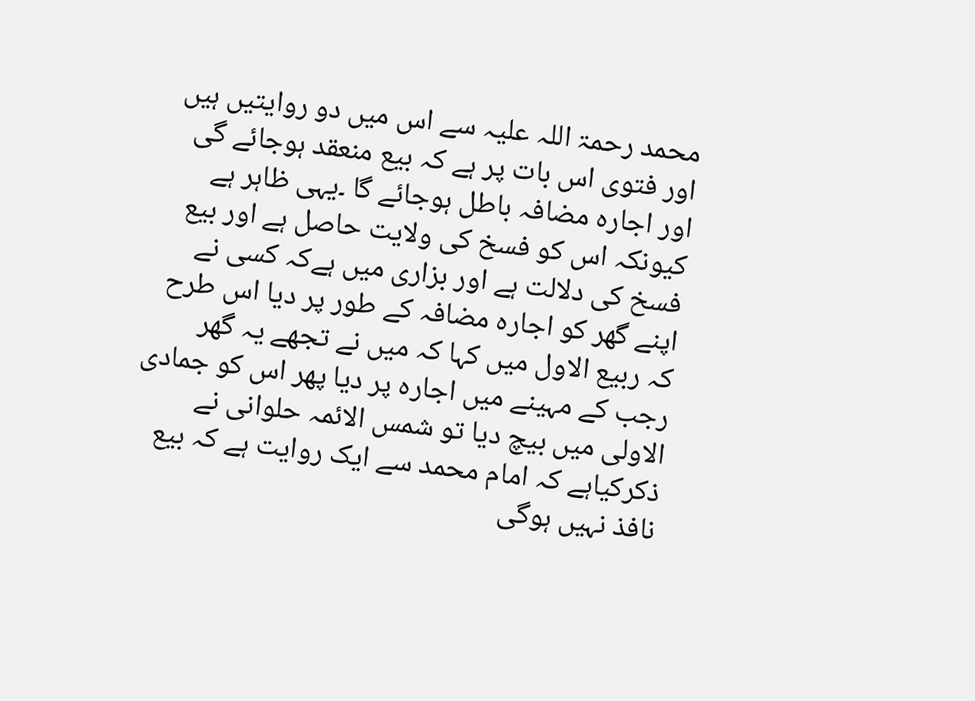محمد رحمۃ اللہ علیہ سے اس میں دو روایتیں ہیں اور فتوی اس بات پر ہے کہ بیع منعقد ہوجائے گی اور اجارہ مضافہ باطل ہوجائے گا ۔یہی ظاہر ہے کیونکہ اس کو فسخ کی ولایت حاصل ہے اور بیع فسخ کی دلالت ہے اور بزاری میں ہےکہ کسی نے اپنے گھر کو اجارہ مضافہ کے طور پر دیا اس طرح کہ ربیع الاول میں کہا کہ میں نے تجھے یہ گھر رجب کے مہینے میں اجارہ پر دیا پھر اس کو جمادی الاولی میں بیچ دیا تو شمس الائمہ حلوانی نے ذکرکیاہے کہ امام محمد سے ایک روایت ہے کہ بیع نافذ نہیں ہوگی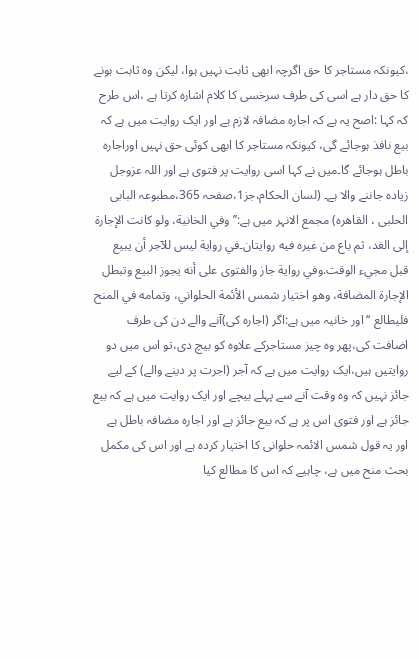،کیونکہ مستاجر کا حق اگرچہ ابھی ثابت نہیں ہوا، لیکن وہ ثابت ہونے کا حق دار ہے اسی کی طرف سرخسی کا کلام اشارہ کرتا ہے ،اس طرح کہ کہا :اصح یہ ہے کہ اجارہ مضافہ لازم ہے اور ایک روایت میں ہے کہ بیع نافذ ہوجائے گی، کیونکہ مستاجر کا ابھی کوئی حق نہیں اوراجارہ باطل ہوجائے گا۔میں نے کہا اسی روایت پر فتوی ہے اور اللہ عزوجل زیادہ جاننے والا ہے۔ (لسان الحکام،جز1،صفحہ 365،مطبوعہ البابی الحلبی ، القاھرہ) مجمع الانہر میں ہے:’’ وفي الخانية، ولو كانت الإجارة إلى الغد، ثم باع من غيره فيه روايتان۔في رواية ليس للآجر أن يبيع قبل مجيء الوقت.وفي رواية جاز والفتوى على أنه يجوز البيع وتبطل الإجارة المضافة، وهو اختيار شمس الأئمة الحلواني، وتمامه في المنح فليطالع ‘‘اور خانیہ میں ہے:اگر (اجارہ کی)آنے والے دن کی طرف اضافت کی،پھر وہ چیز مستاجرکے علاوہ کو بیچ دی،تو اس میں دو روایتیں ہیں،ایک روایت میں ہے کہ آجر (اجرت پر دینے والے) کے لیے جائز نہیں کہ وہ وقت آنے سے پہلے بیچے اور ایک روایت میں ہے کہ بیع جائز ہے اور فتوی اس پر ہے کہ بیع جائز ہے اور اجارہ مضافہ باطل ہے اور یہ قول شمس الائمہ حلوانی کا اختیار کردہ ہے اور اس کی مکمل بحث منح میں ہے، چاہیے کہ اس کا مطالع کیا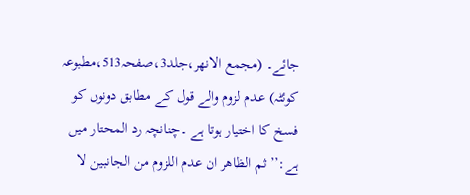جائے۔ (مجمع الانھر،جلد3،صفحہ513،مطبوعہ کوئٹہ) عدم لزوم والے قول کے مطابق دونوں کو فسخ کا اختیار ہوتا ہے ۔چنانچہ رد المحتار میں ہے:’’ ثم الظاھر ان عدم اللزوم من الجانبین لا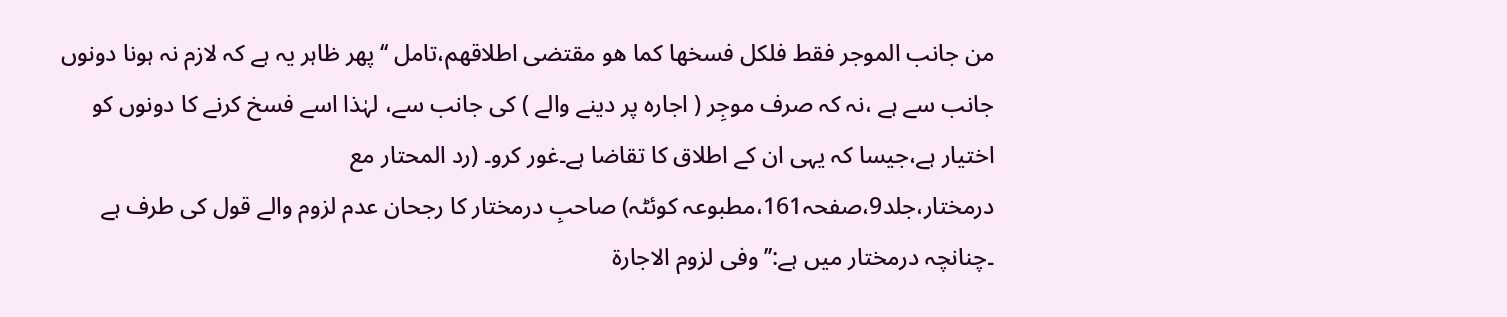من جانب الموجر فقط فلکل فسخھا کما ھو مقتضی اطلاقھم،تامل ‘‘پھر ظاہر یہ ہے کہ لازم نہ ہونا دونوں جانب سے ہے ،نہ کہ صرف موجِر ( اجارہ پر دینے والے ) کی جانب سے، لہٰذا اسے فسخ کرنے کا دونوں کو اختیار ہے،جیسا کہ یہی ان کے اطلاق کا تقاضا ہے۔غور کرو۔ (رد المحتار مع درمختار،جلد9،صفحہ161،مطبوعہ کوئٹہ) صاحبِ درمختار کا رجحان عدم لزوم والے قول کی طرف ہے ۔چنانچہ درمختار میں ہے:’’ وفی لزوم الاجارۃ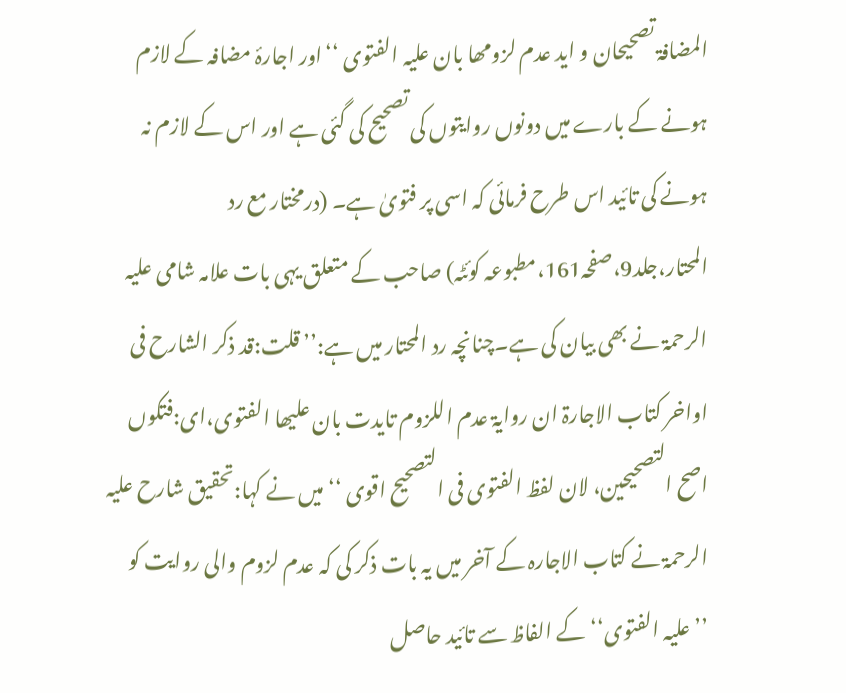المضافۃ تصحیحان و اید عدم لزومھا بان علیہ الفتوی ‘‘اور اجارۂ مضافہ کے لازم ہونے کے بارے میں دونوں روایتوں کی تصحیح کی گئی ہے اور اس کے لازم نہ ہونے کی تائید اس طرح فرمائی کہ اسی پر فتویٰ ہے۔ (درمختار مع رد المحتار،جلد9،صفحہ161،مطبوعہ کوئٹہ) صاحب کے متعلق یہی بات علامہ شامی علیہ الرحمۃ نے بھی بیان کی ہے۔چنانچہ رد المحتار میں ہے:’’ قلت:قد ذکر الشارح فی اواخر کتاب الاجارۃ ان روایۃ عدم اللزوم تایدت بان علیھا الفتوی،ای:فتکوں اصح التصحیحین، لان لفظ الفتوی فی التصحیح اقوی ‘‘میں نے کہا:تحقیق شارح علیہ الرحمۃ نے کتاب الاجارہ کے آخر میں یہ بات ذکر کی کہ عدم لزوم والی روایت کو ’’علیہ الفتوی‘‘کے الفاظ سے تائید حاصل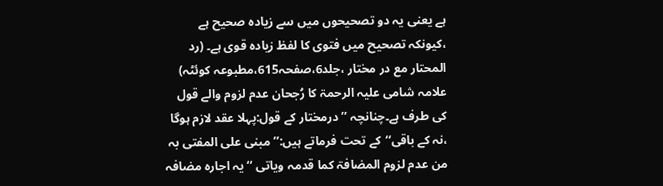ہے یعنی یہ دو تصحیحوں میں سے زیادہ صحیح ہے ،کیونکہ تصحیح میں فتوی کا لفظ زیادہ قوی ہے۔ (رد المحتار مع در مختار ،جلد6،صفحہ615،مطبوعہ کوئٹہ) علامہ شامی علیہ الرحمۃ کا رُجحان عدم لزوم والے قول کی طرف ہے۔چنانچہ ’’درمختار کے قول:پہلا عقد لازم ہوگا ،نہ کے باقی‘‘کے تحت فرماتے ہیں:’’ مبنی علی المفتی بہ من عدم لزوم المضافۃ کما قدمہ ویاتی ‘‘یہ اجارہ مضافہ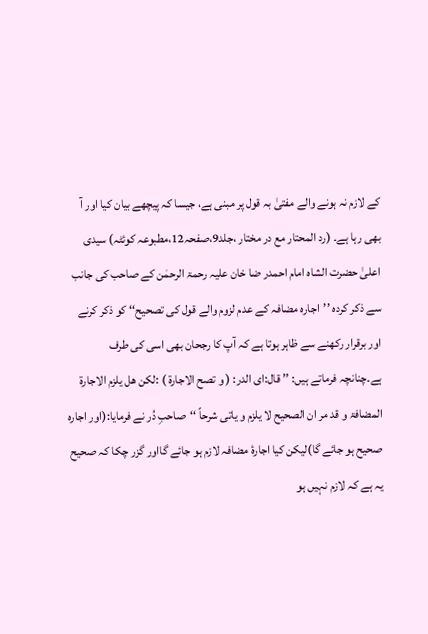کے لازم نہ ہونے والے مفتیٰ بہ قول پر مبنی ہے، جیسا کہ پیچھے بیان کیا اور آ بھی رہا ہے۔ (رد المحتار مع در مختار ،جلد9،صفحہ12،مطبوعہ کوئٹہ) سیدی اعلیٰ حضرت الشاہ امام احمدر ضا خان علیہ رحمۃ الرحمٰن کے صاحب کی جانب سے ذکر کردہ ’’اجارہ مضافہ کے عدم لزوم والے قول کی تصحیح‘‘ کو ذکر کرنے اور برقرار رکھنے سے ظاہر ہوتا ہے کہ آپ کا رجحان بھی اسی کی طرف ہے۔چنانچہ فرماتے ہیں: ’’ قال:ای الدر: ( و تصح الاجارۃ ) :لکن ھل یلزم الاجارۃ المضافۃ و قد مر ان الصحیح لا یلزم و یاتی شرحاً ‘‘صاحبِ دُر نے فرمایا:(اور اجارہ صحیح ہو جائے گا)لیکن کیا اجارۂ مضافہ لازم ہو جائے گااور گزر چکا کہ صحیح یہ ہے کہ لازم نہیں ہو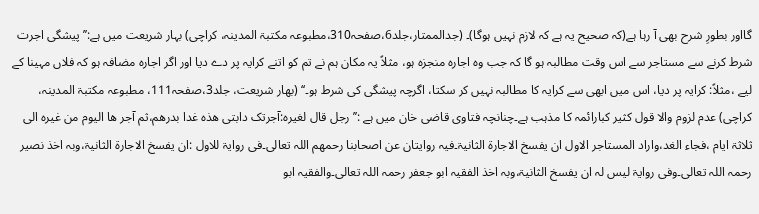گااور بطورِ شرح بھی آ رہا ہے(کہ صحیح یہ ہے کہ لازم نہیں ہوگا)۔ (جدالممتار،جلد6،صفحہ310،مطبوعہ مکتبۃ المدینہ، کراچی) بہار شریعت میں ہے:’’ پیشگی اجرت شرط کرنے سے مستاجر سے اس وقت مطالبہ ہو گا کہ جب وہ اجارہ منجزہ ہو، مثلاً یہ مکان ہم نے تم کو اتنے کرایہ پر دے دیا اور اگر اجارہ مضافہ ہو کہ فلاں مہینا کے لیے ،مثلاً: کرایہ پر دیا، اس میں ابھی سے کرایہ کا مطالبہ نہیں کر سکتا، اگرچہ پیشگی کی شرط ہو۔‘‘ (بھار شریعت، جلد3،صفحہ111، مطبوعہ مکتبۃ المدینہ، کراچی) عدم لزوم والا قول کثیر کبارائمہ کا مذہب ہے۔چنانچہ فتاوی قاضی خان میں ہے :’’ رجل قال لغیرہ:آجرتک دابتی ھذہ غدا بدرھم،ثم آجر ھا الیوم من غیرہ الی ثلاثۃ ایام ،فجاء الغد،واراد المستاجر الاول ان یفسخ الاجارۃ الثانیۃ۔فیہ روایتان عن اصحابنا رحمھم اللہ تعالی۔فی روایۃ للاول :ان یفسخ الاجارۃ الثانیۃ،وبہ اخذ نصیر رحمہ اللہ تعالی۔وفی روایۃ لیس لہ ان یفسخ الثانیۃ،وبہ اخذ الفقیہ ابو جعفر رحمہ اللہ تعالی۔والفقیہ ابو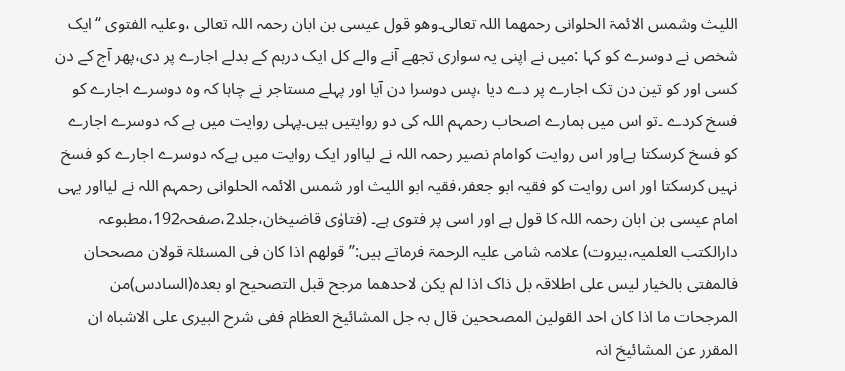اللیث وشمس الائمۃ الحلوانی رحمھما اللہ تعالی۔وھو قول عیسی بن ابان رحمہ اللہ تعالی ،وعلیہ الفتوی ‘‘ایک شخص نے دوسرے کو کہا :میں نے اپنی یہ سواری تجھے آنے والے کل ایک درہم کے بدلے اجارے پر دی،پھر آج کے دن کسی اور کو تین دن تک اجارے پر دے دیا ،پس دوسرا دن آیا اور پہلے مستاجر نے چاہا کہ وہ دوسرے اجارے کو فسخ کردے ۔تو اس میں ہمارے اصحاب رحمہم اللہ کی دو روایتیں ہیں۔پہلی روایت میں ہے کہ دوسرے اجارے کو فسخ کرسکتا ہےاور اس روایت کوامام نصیر رحمہ اللہ نے لیااور ایک روایت میں ہےکہ دوسرے اجارے کو فسخ نہیں کرسکتا اور اس روایت کو فقیہ ابو جعفر،فقیہ ابو اللیث اور شمس الائمہ الحلوانی رحمہم اللہ نے لیااور یہی امام عیسی بن ابان رحمہ اللہ کا قول ہے اور اسی پر فتوی ہے۔ (فتاوٰی قاضیخان،جلد2،صفحہ192،مطبوعہ دارالکتب العلمیہ،بیروت) علامہ شامی علیہ الرحمۃ فرماتے ہیں:’’ قولھم اذا کان فی المسئلۃ قولان مصححان فالمفتی بالخیار لیس علی اطلاقہ بل ذاک اذا لم یکن لاحدھما مرجح قبل التصحیح او بعدہ(السادس)من المرجحات ما اذا کان احد القولین المصححین قال بہ جل المشائیخ العظام ففی شرح البیری علی الاشباہ ان المقرر عن المشائیخ انہ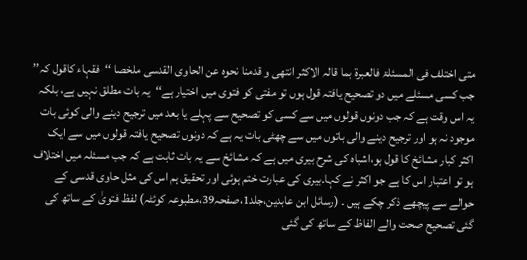متی اختلف فی المسئلۃ فالعبرۃ بما قالہ الاکثر انتھی و قدمنا نحوہ عن الحاوی القدسی ملخصا ‘‘فقہاء کاقول کہ’’ جب کسی مسئلے میں دو تصحیح یافتہ قول ہوں تو مفتی کو فتوی میں اختیار ہے‘‘یہ بات مطلق نہیں ہے، بلکہ یہ اس وقت ہے کہ جب دونوں قولوں میں سے کسی کو تصحیح سے پہلے یا بعد میں ترجیح دینے والی کوئی بات موجود نہ ہو اور ترجیح دینے والی باتوں میں سے چھٹی بات یہ ہے کہ دونوں تصحیح یافتہ قولوں میں سے ایک اکثر کبار مشائخ کا قول ہو،اشباہ کی شرح بیری میں ہے کہ مشائخ سے یہ بات ثابت ہے کہ جب مسئلہ میں اختلاف ہو تو اعتبار اس کا ہے جو اکثر نے کہا۔بیری کی عبارت ختم ہوئی اور تحقیق ہم اس کی مثل حاوی قدسی کے حوالے سے پیچھے ذکر چکے ہیں ۔ (رسائل ابن عابدین،جلد1،صفحہ39،مطبوعہ کوئٹہ) لفظ فتویٰ کے ساتھ کی گئی تصحیح صحت والے الفاظ کے ساتھ کی گئی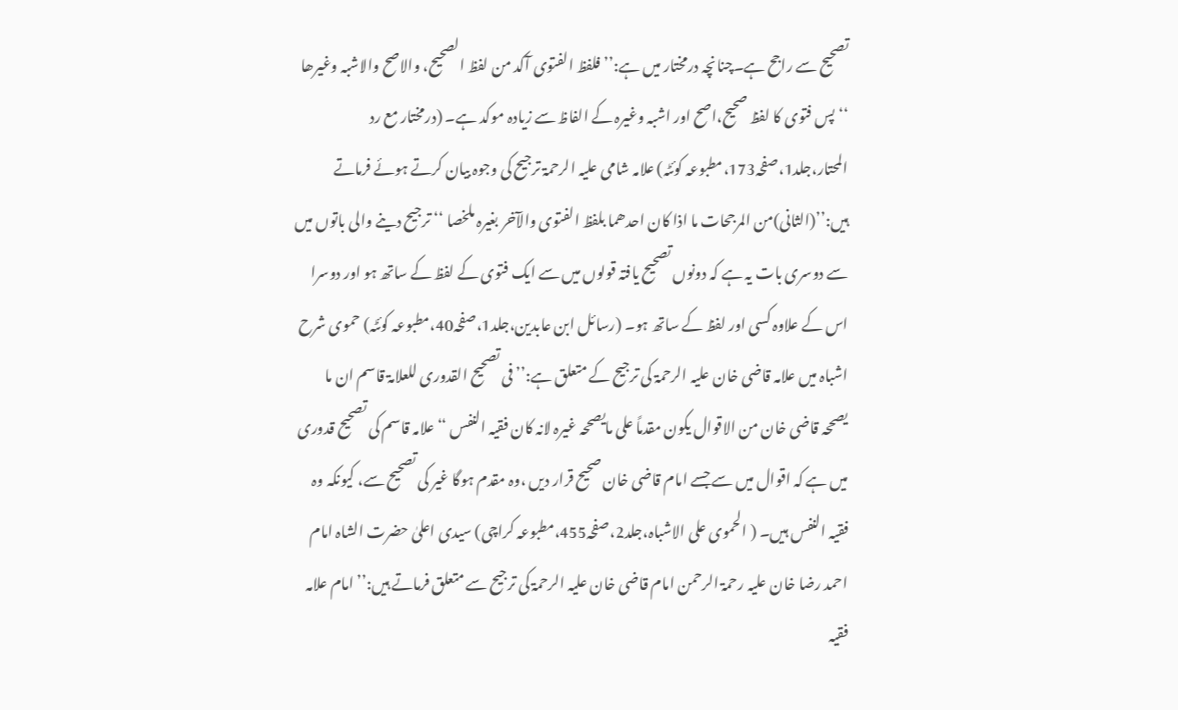تصحیح سے راجح ہے۔چنانچہ درمختار میں ہے:’’ فلفظ الفتوی آکد من لفظ الصحیح، والاصح والاشبہ وغیرھا ‘‘پس فتوی کا لفظ صحیح،اصح اور اشبہ وغیرہ کے الفاظ سے زیادہ موکد ہے۔ (درمختار مع رد المحتار،جلد1،صفحہ173،مطبوعہ کوئٹہ) علامہ شامی علیہ الرحمۃ ترجیح کی وجوہ بیان کرتے ہوئے فرماتے ہیں:’’(الثانی)من المرجحات ما اذا کان احدھما بلفظ الفتوی والآخر بغیرہ ملخصا ‘‘ ترجیح دینے والی باتوں میں سے دوسری بات یہ ہے کہ دونوں تصحیح یافتہ قولوں میں سے ایک فتوی کے لفظ کے ساتھ ہو اور دوسرا اس کے علاوہ کسی اور لفظ کے ساتھ ہو۔ (رسائل ابن عابدین،جلد1،صفحہ40،مطبوعہ کوئٹہ) حموی شرح اشباہ میں علامہ قاضی خان علیہ الرحمۃ کی ترجیح کے متعلق ہے:’’ فی تصحیح القدوری للعلامۃ قاسم ان ما یصححہ قاضی خان من الاقوال یکون مقدماً علی مایصححہ غیرہ لانہ کان فقیہ النفس ‘‘علامہ قاسم کی تصحیح قدوری میں ہے کہ اقوال میں سے جسے امام قاضی خان صحیح قرار دیں ،وہ مقدم ہوگا غیر کی تصحیح سے، کیونکہ وہ فقیہ النفس ہیں۔ ( الحموی علی الاشباہ،جلد2،صفحہ455،مطبوعہ کراچی) سیدی اعلیٰ حضرت الشاہ امام احمد رضا خان علیہ رحمۃ الرحمن امام قاضی خان علیہ الرحمۃ کی ترجیح سے متعلق فرماتے ہیں:’’ امام علامہ فقیہ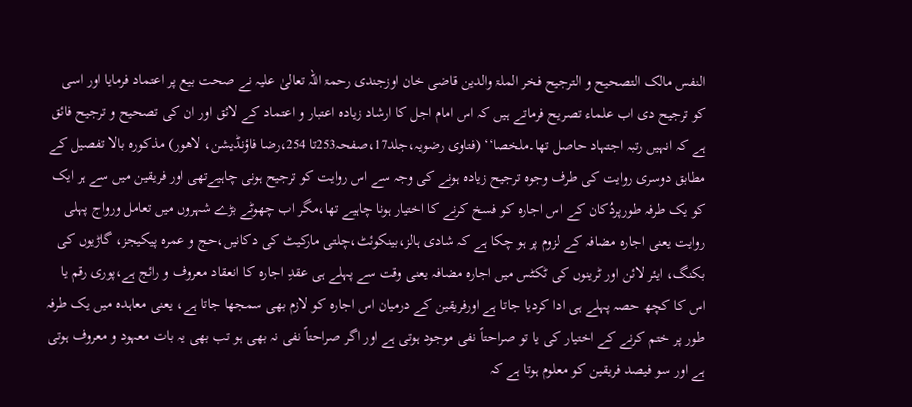النفس مالک التصحیح و الترجیح فخر الملۃ والدین قاضی خان اوزجندی رحمۃ اللہ تعالیٰ علیہ نے صحت بیع پر اعتماد فرمایا اور اسی کو ترجیح دی اب علماء تصریح فرماتے ہیں کہ اس امام اجل کا ارشاد زیادہ اعتبار و اعتماد کے لائق اور ان کی تصحیح و ترجیح فائق ہے کہ انہیں رتبہ اجتہاد حاصل تھا۔ملخصا‘‘ (فتاوی رضویہ،جلد17،صفحہ253تا 254،رضا فاؤنڈیشن، لاھور) مذکورہ بالا تفصیل کے مطابق دوسری روایت کی طرف وجوہ ترجیح زیادہ ہونے کی وجہ سے اس روایت کو ترجیح ہونی چاہیےتھی اور فریقین میں سے ہر ایک کو یک طرفہ طورپردُکان کے اس اجارہ کو فسخ کرنے کا اختیار ہونا چاہیے تھا،مگر اب چھوٹے بڑے شہروں میں تعامل ورواج پہلی روایت یعنی اجارہ مضافہ کے لزوم پر ہو چکا ہے کہ شادی ہالز،بینکوئٹ،چلتی مارکیٹ کی دکانیں،حج و عمرہ پیکیجز، گاڑیوں کی بکنگ، ایئر لائن اور ٹرینوں کی ٹکٹس میں اجارہ مضافہ یعنی وقت سے پہلے ہی عقدِ اجارہ کا انعقاد معروف و رائج ہے،پوری رقم یا اس کا کچھ حصہ پہلے ہی ادا کردیا جاتا ہے اورفریقین کے درمیان اس اجارہ کو لازم بھی سمجھا جاتا ہے، یعنی معاہدہ میں یک طرفہ طور پر ختم کرنے کے اختیار کی یا تو صراحتاً نفی موجود ہوتی ہے اور اگر صراحتاً نفی نہ بھی ہو تب بھی یہ بات معہود و معروف ہوتی ہے اور سو فیصد فریقین کو معلوم ہوتا ہے کہ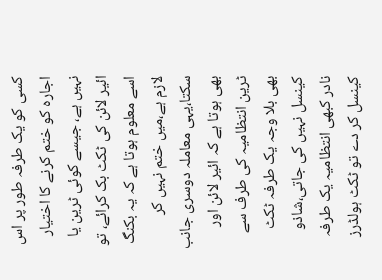کسی کو یک طرفہ طور پر اس اجارہ کو ختم کرنے کا اختیار نہیں ہے، جیسے کوئی ٹرین یا ائیر لائن کی ٹکٹ بک کرائے، تو اسے معلوم ہوتا ہے کہ یہ بکنگ لازم ہے،میں ختم نہیں کر سکتا،یہی معاملہ دوسری جانب بھی ہوتا ہے کہ ائیر لائن اور ٹرین انتظامیہ کی طرف سے بھی بلا وجہ یک طرفہ ٹکٹ کینسل نہیں کی جاتی،شاذو نادر کبھی انتظامیہ یک طرفہ کینسل کر دے تو ٹکٹ ہولڈرز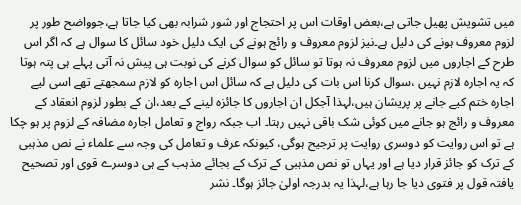میں تشویش پھیل جاتی ہے،بعض اوقات اس پر احتجاج اور شور شرابہ بھی کیا جاتا ہے،جوواضح طور پر لزوم معروف ہونے کی دلیل ہے۔نیز لزوم معروف و رائج ہونے کی ایک دلیل خود سائل کا سوال ہے کہ اگر اس طرح کے اجاروں میں لزوم معروف نہ ہوتا تو سائل کو سوال کرنے کی نوبت ہی پیش نہ آتی پہلے ہی پتہ ہوتا کہ یہ اجارہ لازم نہیں ،سوال کرنا اس بات کی دلیل ہے کہ سائل اس اجارہ کو لازم سمجھتے تھے اسی لیے اجارہ ختم کیے جانے پر پریشان ہیں،لہذا آجکل ان اجاروں کا جائزہ لینے کے بعد،ان کے بطور لزوم انعقاد کے معروف و رائج ہو جانے میں کوئی شک باقی نہیں رہتا۔ اب جبکہ رواج و تعامل اجارہ مضافہ کے لزوم پر ہو چکا ہے تو اس روایت کو دوسری روایت پر ترجیح ہوگی، کیونکہ عرف و تعامل کی وجہ سے علماء نے نص مذہبی کے ترک کو جائز قرار دیا ہے اور یہاں تو نص مذہبی کے ترک کے بجائے مذہب کے ہی دوسرے قوی اور تصحیح یافتہ قول پر فتوی دیا جا رہا ہے،لہذا یہ بدرجہ اولیٰ جائز ہوگا۔ نشر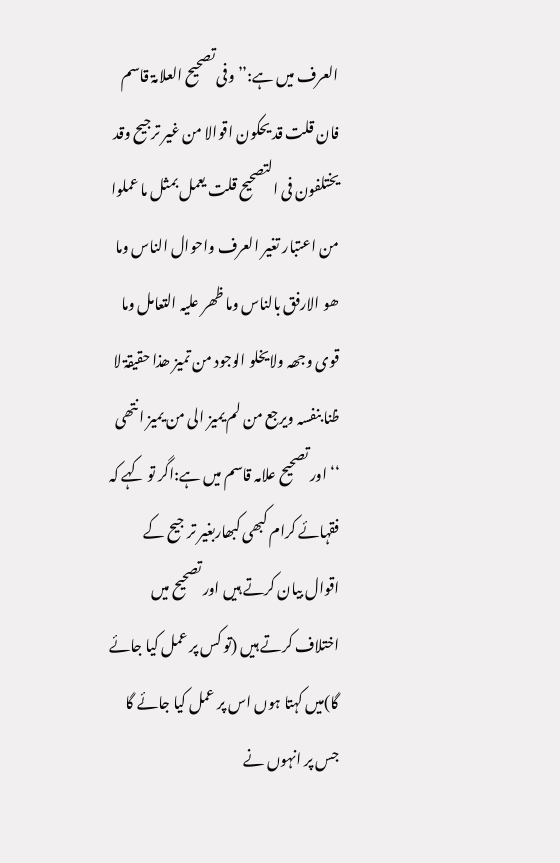العرف میں ہے:’’ وفی تصحیح العلامۃ قاسم فان قلت قد یحکون اقوالا من غیر ترجیح وقد یختلفون فی التصحیح قلت یعمل بمثل ما عملوا من اعتبار تغیر العرف واحوال الناس وما ھو الارفق بالناس وما ظھر علیہ التعامل وما قوی وجھہ ولایخلو الوجود من تمیز ھذا حقیقۃ لا ظنا بنفسہ ویرجع من لم یمیز الی من یمیز انتھی ‘‘ اور تصحیح علامہ قاسم میں ہے:اگر تو کہے کہ فقہائے کرام کبھی کبھاربغیر تر جیح کے اقوال بیان کرتے ہیں اور تصحیح میں اختلاف کرتے ہیں (تو کس پر عمل کیا جائے گا)میں کہتا ہوں اس پر عمل کیا جائے گا جس پر انہوں نے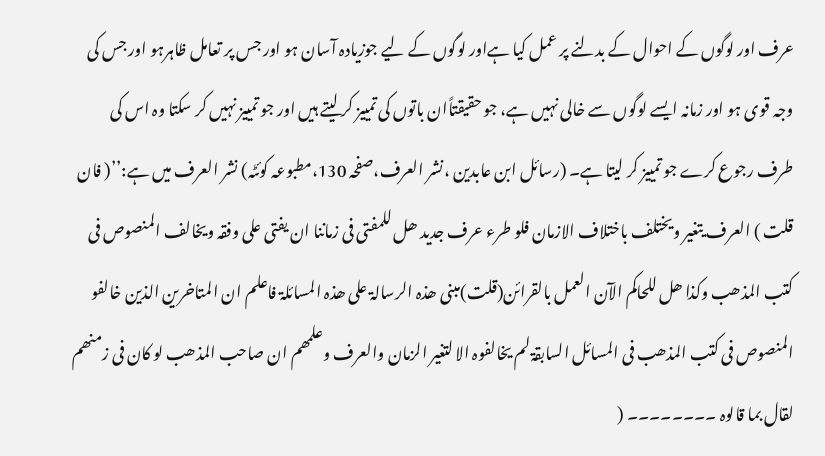عرف اور لوگوں کے احوال کے بدلنے پر عمل کیا ہےاور لوگوں کے لیے جوزیادہ آسان ہو اور جس پر تعامل ظاہرہو اور جس کی وجہ قوی ہو اور زمانہ ایسے لوگوں سے خالی نہیں ہے، جو حقیقتاًان باتوں کی تمییز کر لیتے ہیں اور جو تمییز نہیں کر سکتا وہ اس کی طرف رجوع کرے جو تمییز کر لیتا ہے۔ (رسائل ابن عابدین ،نشر العرف،صفحہ 130،مطبوعہ کوئٹہ) نشر العرف میں ہے:’’( فان قلت ) العرف یتغیر ویختلف باختلاف الازمان فلو طرء عرف جدید ھل للمفتی فی زماننا ان یفتی علی وفقہ ویخالف المنصوص فی کتب المذھب وکذا ھل للحاکم الآن العمل بالقرائن(قلت)مبنی ھذہ الرسالۃ علی ھذہ المسائلۃ فاعلم ان المتاخرین الذین خالفو المنصوص فی کتب المذھب فی المسائل السابقۃ لم یخالفوہ الا لتغیر الزمان والعرف وعلمھم ان صاحب المذھب لو کان فی زمنھم لقال بما قالوہ ۔۔۔۔۔۔۔۔ (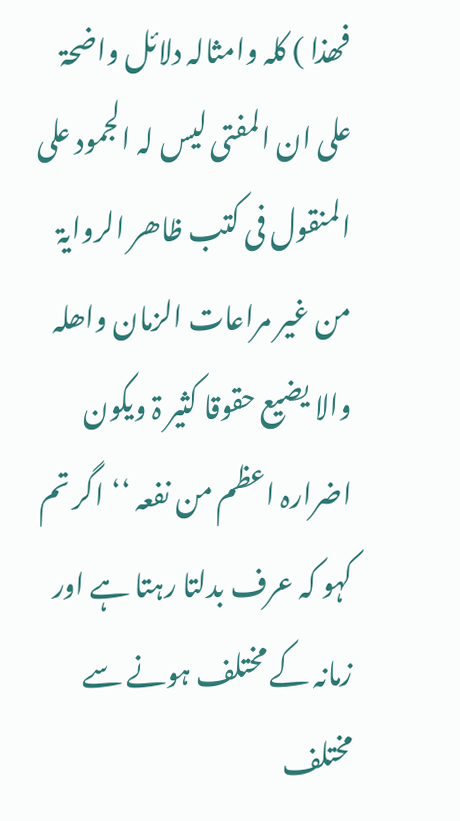فھذا ) کلہ وامثالہ دلائل واضحۃ علی ان المفتی لیس لہ الجمود علی المنقول فی کتب ظاھر الروایۃ من غیر مراعات الزمان واھلہ والا یضیع حقوقا کثیر ۃ ویکون اضرارہ اعظم من نفعہ ‘‘اگر تم کہو کہ عرف بدلتا رہتا ہے اور زمانہ کے مختلف ہونے سے مختلف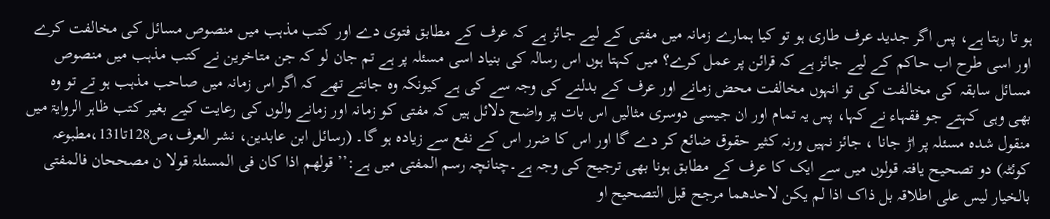ہو تا رہتا ہے، پس اگر جدید عرف طاری ہو تو کیا ہمارے زمانہ میں مفتی کے لیے جائز ہے کہ عرف کے مطابق فتوی دے اور کتب مذہب میں منصوص مسائل کی مخالفت کرے اور اسی طرح اب حاکم کے لیے جائز ہے کہ قرائن پر عمل کرے؟ میں کہتا ہوں اس رسالہ کی بنیاد اسی مسئلہ پر ہے تم جان لو کہ جن متاخرین نے کتب مذہب میں منصوص مسائل سابقہ کی مخالفت کی تو انہوں مخالفت محض زمانے اور عرف کے بدلنے کی وجہ سے کی ہے کیونکہ وہ جانتے تھے کہ اگر اس زمانہ میں صاحب مذہب ہو تے تو وہ بھی وہی کہتے جو فقہاء نے کہا، پس یہ تمام اور ان جیسی دوسری مثالیں اس بات پر واضح دلائل ہیں کہ مفتی کو زمانہ اور زمانے والوں کی رعایت کیے بغیر کتب ظاہر الروایۃ میں منقول شدہ مسئلہ پر اڑ جانا ، جائز نہیں ورنہ کثیر حقوق ضائع کر دے گا اور اس کا ضرر اس کے نفع سے زیادہ ہو گا۔ (رسائل ابن عابدین، نشر العرف،ص128تا131،مطبوعہ کوئٹہ) دو تصحیح یافتہ قولوں میں سے ایک کا عرف کے مطابق ہونا بھی ترجیح کی وجہ ہے۔چنانچہ رسم المفتی میں ہے:’’ قولھم اذا کان فی المسئلۃ قولا ن مصححان فالمفتی بالخیار لیس علی اطلاقہ بل ذاک اذا لم یکن لاحدھما مرجح قبل التصحیح او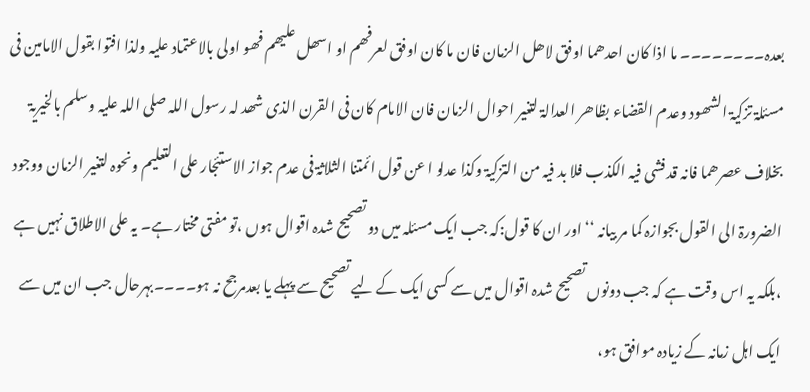بعدہ۔۔۔۔۔۔۔۔ ما اذا کان احدھما اوفق لاھل الزمان فان ما کان اوفق لعرفھم او اسھل علیھم فھو اولی بالاعتماد علیہ ولذا افتوا بقول الامامین فی مسئلۃ تزکیۃ الشھود وعدم القضاء بظاھر العدالۃ لتغیر احوال الزمان فان الامام کان فی القرن الذی شھد لہ رسول اللہ صلی اللہ علیہ وسلم بالخیریۃ بخلاف عصرھما فانہ قد فشی فیہ الکذب فلا بد فیہ من التزکیۃ وکذا عدلو ا عن قول ائمتنا الثلاثۃ فی عدم جواز الاستئجار علی التعلیم ونحوہ لتغیر الزمان ووجود الضرورۃ الی القول بجوازہ کما مر بیانہ ‘‘ اور ان کا قول:کہ جب ایک مسئلہ میں دو تصحیح شدہ اقوال ہوں ،تو مفتی مختار ہے۔ یہ علی الاطلاق نہیں ہے ،بلکہ یہ اس وقت ہے کہ جب دونوں تصحیح شدہ اقوال میں سے کسی ایک کے لیے تصحیح سے پہلے یا بعدمرجح نہ ہو۔۔۔۔بہرحال جب ان میں سے ایک اہل زمانہ کے زیادہ موافق ہو،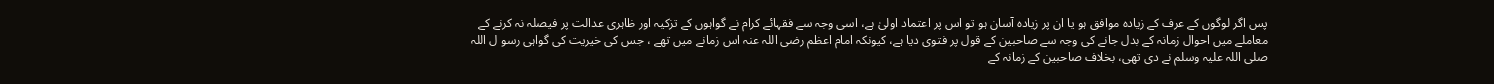پس اگر لوگوں کے عرف کے زیادہ موافق ہو یا ان پر زیادہ آسان ہو تو اس پر اعتماد اولیٰ ہے، اسی وجہ سے فقہائے کرام نے گواہوں کے تزکیہ اور ظاہری عدالت پر فیصلہ نہ کرنے کے معاملے میں احوال زمانہ کے بدل جانے کی وجہ سے صاحبین کے قول پر فتوی دیا ہے، کیونکہ امام اعظم رضی اللہ عنہ اس زمانے میں تھے ، جس کی خیریت کی گواہی رسو ل اللہ صلی اللہ علیہ وسلم نے دی تھی، بخلاف صاحبین کے زمانہ کے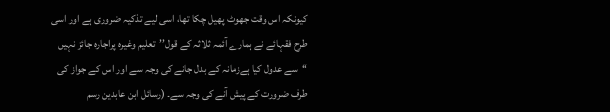کیونکہ اس وقت جھوٹ پھیل چکا تھا، اسی لیے تذکیہ ضروری ہے اور اسی طرح فقہائے نے ہمارے آئمہ ثلاثہ کے قول’’تعلیم وغیرہ پراجارہ جائز نہیں ‘‘سے عدول کیا ہےزمانہ کے بدل جانے کی وجہ سے اور اس کے جواز کی طرف ضرورت کے پیش آنے کی وجہ سے۔ (رسائل ابن عابدین رسم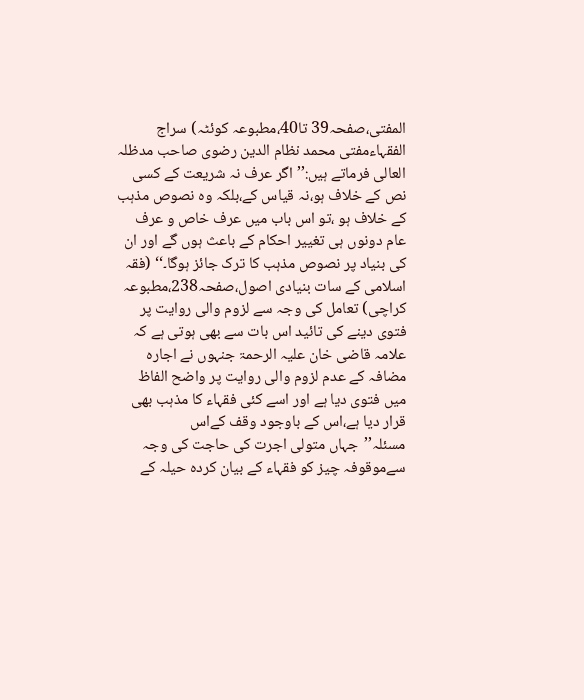المفتی،صفحہ39 تا40،مطبوعہ کوئٹہ) سراج الفقہاءمفتی محمد نظام الدین رضوی صاحب مدظلہ العالی فرماتے ہیں:’’اگر عرف نہ شریعت کے کسی نص کے خلاف ہو،نہ قیاس کے،بلکہ وہ نصوص مذہب کے خلاف ہو ،تو اس باب میں عرف خاص و عرف عام دونوں ہی تغییر احکام کے باعث ہوں گے اور ان کی بنیاد پر نصوص مذہب کا ترک جائز ہوگا۔‘‘ (فقہ اسلامی کے سات بنیادی اصول،صفحہ238،مطبوعہ کراچی) تعامل کی وجہ سے لزوم والی روایت پر فتوی دینے کی تائید اس بات سے بھی ہوتی ہے کہ علامہ قاضی خان علیہ الرحمۃ جنہوں نے اجارہ مضافہ کے عدم لزوم والی روایت پر واضح الفاظ میں فتوی دیا ہے اور اسے کئی فقہاء کا مذہب بھی قرار دیا ہے،اس کے باوجود وقف کےاس مسئلہ’’جہاں متولی اجرت کی حاجت کی وجہ سےموقوفہ چیز کو فقہاء کے بیان کردہ حیلہ کے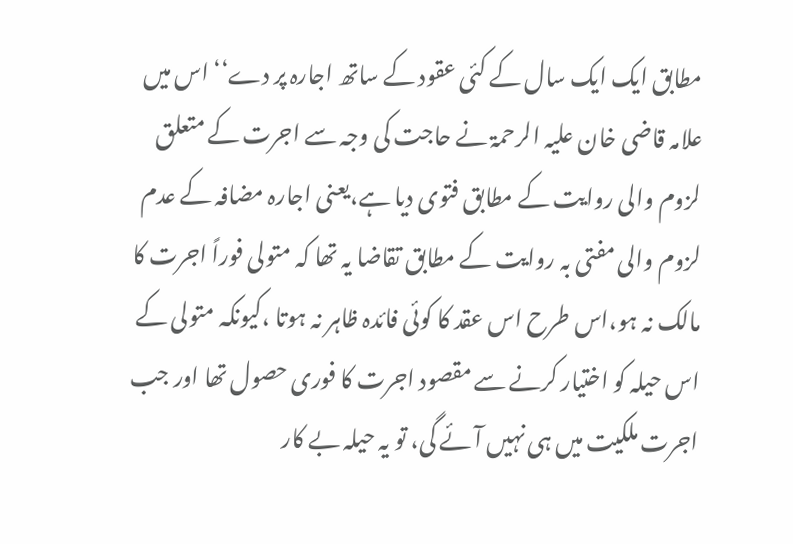مطابق ایک ایک سال کے کئی عقود کے ساتھ اجارہ پر دے‘‘ اس میں علامہ قاضی خان علیہ الرحمۃ نے حاجت کی وجہ سے اجرت کے متعلق لزوم والی روایت کے مطابق فتوی دیا ہے،یعنی اجارہ مضافہ کے عدم لزوم والی مفتی بہ روایت کے مطابق تقاضا یہ تھا کہ متولی فوراً اجرت کا مالک نہ ہو،اس طرح اس عقد کا کوئی فائدہ ظاہر نہ ہوتا ،کیونکہ متولی کے اس حیلہ کو اختیار کرنے سے مقصود اجرت کا فوری حصول تھا اور جب اجرت ملکیت میں ہی نہیں آئے گی، تو یہ حیلہ بے کار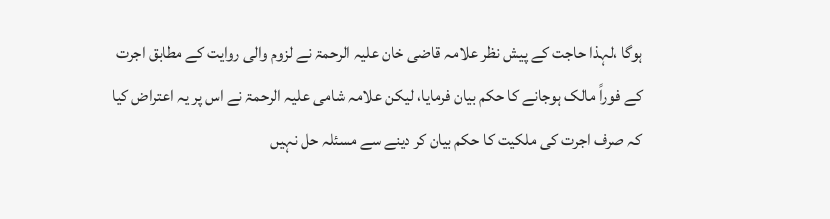ہوگا ،لہذا حاجت کے پیش نظر علامہ قاضی خان علیہ الرحمۃ نے لزوم والی روایت کے مطابق اجرت کے فوراً مالک ہوجانے کا حکم بیان فرمایا، لیکن علامہ شامی علیہ الرحمۃ نے اس پر یہ اعتراض کیا کہ صرف اجرت کی ملکیت کا حکم بیان کر دینے سے مسئلہ حل نہیں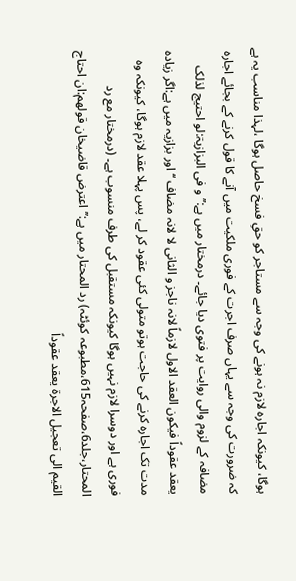ہوگا، کیونکہ اجارہ لازم نہ ہونے کی وجہ سے مستاجر کو حقِ فسخ حاصل ہوگا ،لہذا مناسب یہ ہے کہ ضرورت کی وجہ سے یہاں صرف اجرت کے فوری ملکیت میں آنے کا قول کرنے کے بجائے اجارہ مضافہ کے لزوم والی روایت پر فتوی دیا جائے۔ درمختار میں ہے:’’ و فی البزازیۃ:لو احتیج لذلک یعقد عقوداً فیکون العقد الاول لازماً لانہ ناجز و الثانی لا لانہ مضاف ‘‘اور بزازیہ میں ہے:اگر زیادہ مدت تک اجارہ کرنے کی حاجت ہوتو متولی کئی عقود کر لے، پس پہلا عقد لازم ہوگا، کیونکہ وہ فوری ہے اور دوسرا لازم نہیں ہوگا کیونکہ مستقبل کی طرف منسوب ہے۔ (درمختار مع رد المحتار،جلد6،صفحہ615،مطبوعہ کوئٹہ) رد المحتار میں ہے:’’ اعترض قاضیخان قولھم:ان احتاج القیم الی تعجیل الاجرۃ یعقد عقوداً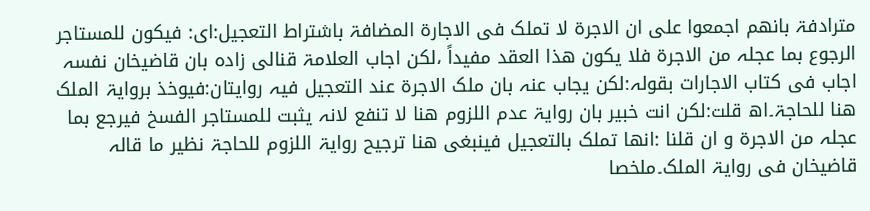مترادفۃ بانھم اجمعوا علی ان الاجرۃ لا تملک فی الاجارۃ المضافۃ باشتراط التعجیل:ای: فیکون للمستاجر الرجوع بما عجلہ من الاجرۃ فلا یکون ھذا العقد مفیداً ،لکن اجاب العلامۃ قنالی زادہ بان قاضیخان نفسہ اجاب فی کتاب الاجارات بقولہ:لکن یجاب عنہ بان ملک الاجرۃ عند التعجیل فیہ روایتان:فیوخذ بروایۃ الملک ھنا للحاجۃ۔اھ قلت:لکن انت خبیر بان روایۃ عدم اللزوم ھنا لا تنفع لانہ یثبت للمستاجر الفسخ فیرجع بما عجلہ من الاجرۃ و ان قلنا :انھا تملک بالتعجیل فینبغی ھنا ترجیح روایۃ اللزوم للحاجۃ نظیر ما قالہ قاضیخان فی روایۃ الملک۔ملخصا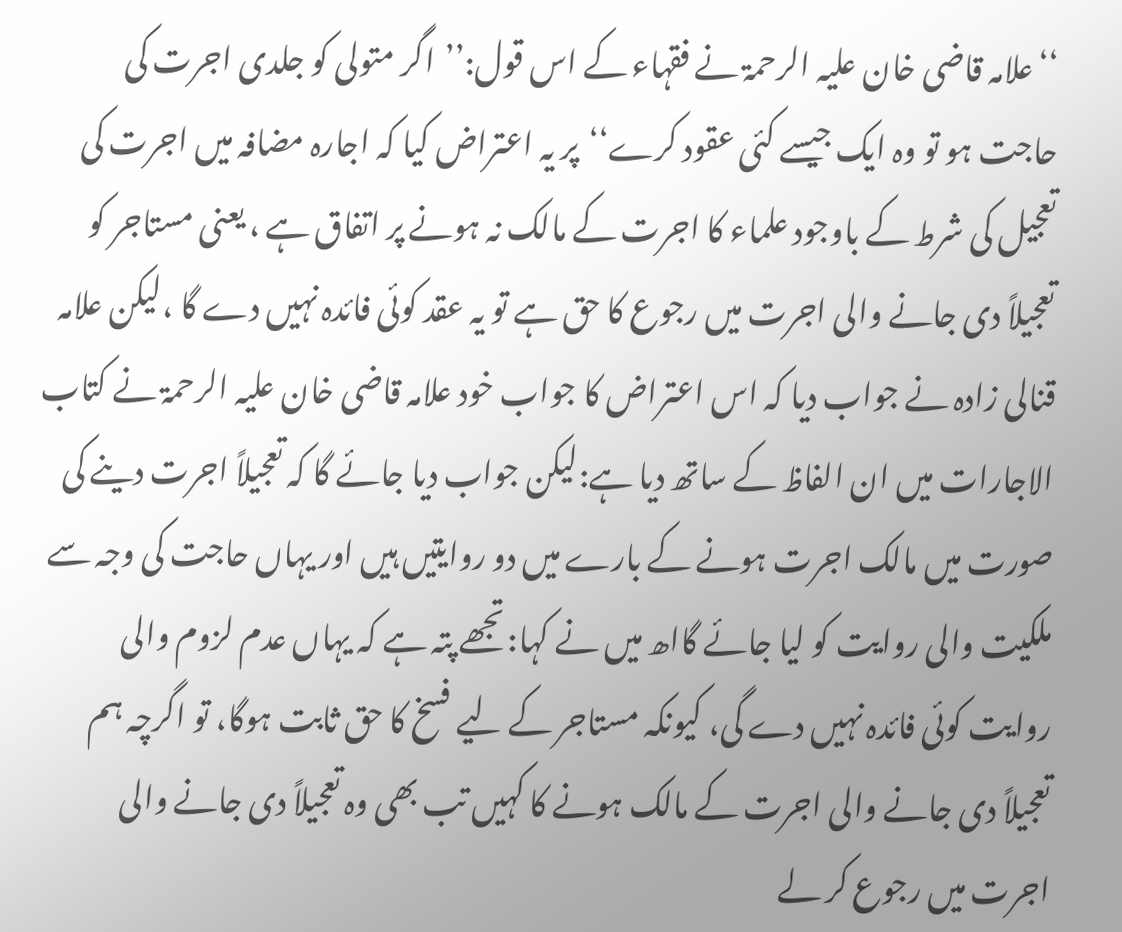‘‘علامہ قاضی خان علیہ الرحمۃ نے فقہاء کے اس قول:’’اگر متولی کو جلدی اجرت کی حاجت ہو تو وہ ایک جیسے کئی عقود کرے‘‘پر یہ اعتراض کیا کہ اجارہ مضافہ میں اجرت کی تعجیل کی شرط کے باوجود علماء کا اجرت کے مالک نہ ہونے پر اتفاق ہے ، یعنی مستاجر کو تعجیلاً دی جانے والی اجرت میں رجوع کا حق ہے تو یہ عقد کوئی فائدہ نہیں دے گا ،لیکن علامہ قنالی زادہ نے جواب دیا کہ اس اعتراض کا جواب خود علامہ قاضی خان علیہ الرحمۃ نے کتاب الاجارات میں ان الفاظ کے ساتھ دیا ہے:لیکن جواب دیا جائے گا کہ تعجیلاً اجرت دینے کی صورت میں مالک اجرت ہونے کے بارے میں دو روایتیں ہیں اور یہاں حاجت کی وجہ سے ملکیت والی روایت کو لیا جائے گااھ میں نے کہا:تجھے پتہ ہے کہ یہاں عدم لزوم والی روایت کوئی فائدہ نہیں دے گی، کیونکہ مستاجر کے لیے فسخ کا حق ثابت ہوگا، تو اگرچہ ہم تعجیلاً دی جانے والی اجرت کے مالک ہونے کا کہیں تب بھی وہ تعجیلاً دی جانے والی اجرت میں رجوع کر لے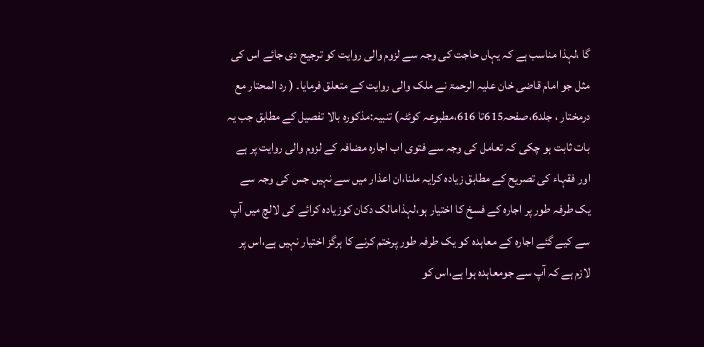گا ،لہذا مناسب ہے کہ یہاں حاجت کی وجہ سے لزوم والی روایت کو ترجیح دی جائے اس کی مثل جو امام قاضی خان علیہ الرحمۃ نے ملک والی روایت کے متعلق فرمایا۔ ( رد المحتار مع درمختار ، جلد6،صفحہ615تا 616،مطبوعہ کوئٹہ) تنبیہ:مذکورہ بالا تفصیل کے مطابق جب یہ بات ثابت ہو چکی کہ تعامل کی وجہ سے فتوی اب اجارہ مضافہ کے لزوم والی روایت پر ہے اور فقہاء کی تصریح کے مطابق زیادہ کرایہ ملنا،ان اعذار میں سے نہیں جس کی وجہ سے یک طرفہ طور پر اجارہ کے فسخ کا اختیار ہو،لہذامالک دکان کوزیادہ کرائے کی لالچ میں آپ سے کیے گئے اجارہ کے معاہدہ کو یک طرفہ طور پرختم کرنے کا ہرگز اختیار نہیں ہے،اس پر لازم ہے کہ آپ سے جومعاہدہ ہوا ہے،اس کو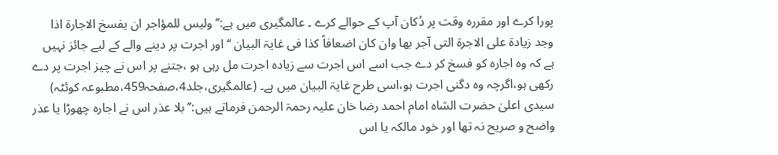پورا کرے اور مقررہ وقت پر دُکان آپ کے حوالے کرے ۔ عالمگیری میں ہے:’’ ولیس للمؤاجر ان یفسخ الاجارۃ اذا وجد زیادۃ علی الاجرۃ التی آجر بھا وان کان اضعافاً کذا فی غایۃ البیان ‘‘اور اجرت پر دینے والے کے لیے جائز نہیں ہے کہ وہ اجارہ کو فسخ کر دے جب اسے اس اجرت سے زیادہ اجرت مل رہی ہو ،جتنے پر اس نے چیز اجرت پر دے رکھی ہو،اگرچہ وہ دگنی اجرت ہو،اسی طرح غایۃ البیان میں ہے۔ (عالمگیری،جلد4،صفحہ459،مطبوعہ کوئٹہ) سیدی اعلیٰ حضرت الشاہ امام احمد رضا خان علیہ رحمۃ الرحمن فرماتے ہیں:’’بلا عذر اس نے اجارہ چھوڑا یا عذر واضح و صریح نہ تھا اور خود مالکہ یا اس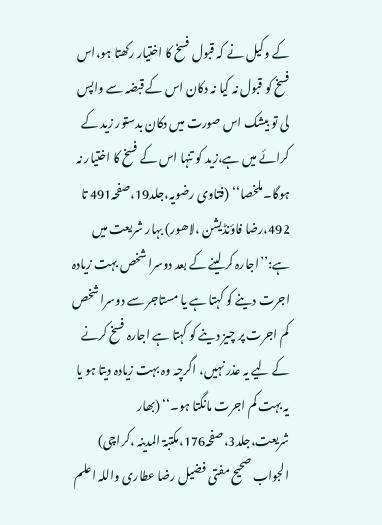کے وکیل نے کہ قبول فسخ کا اختیار رکھتا ہو،اس فسخ کو قبول نہ کیا نہ دکان اس کے قبضہ سے واپس لی تو بیشک اس صورت میں دکان بدستور زید کے کرائے میں ہے،زید کو تنہا اس کے فسخ کا اختیار نہ ہوگا۔ملخصا‘‘ (فتاوی رضویہ،جلد19،صفحہ491 تا 492،رضا فاؤنڈیشن ،لاھور) بہار شریعت میں ہے:’’اجارہ کر لینے کے بعد دوسرا شخص بہت زیادہ اجرت دینے کو کہتا ہے یا مستاجر سے دوسرا شخص کم اجرت پر چیز دینے کو کہتا ہے اجارہ فسخ کرنے کے لیے یہ عذر نہیں، اگرچہ وہ بہت زیادہ دیتا ہو یا یہ بہت کم اجرت مانگتا ہو۔‘‘ (بھار شریعت،جلد3،صفحہ176،مکتبۃ المدینہ ،کراچی) الجواب صحیح مفتی فضیل رضا عطاری واللہ اعلم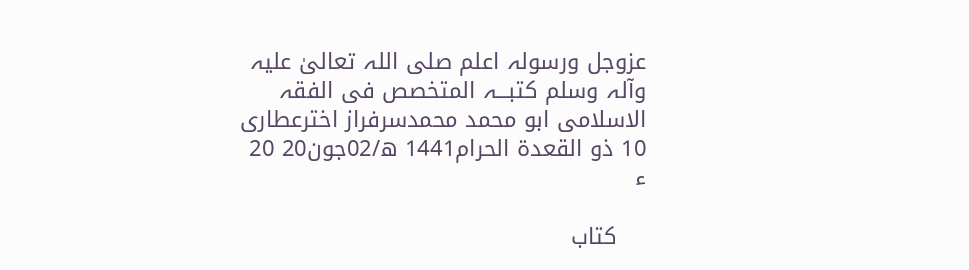عزوجل ورسولہ اعلم صلی اللہ تعالیٰ علیہ وآلہ وسلم کتبـــہ المتخصص فی الفقہ الاسلامی ابو محمد محمدسرفراز اخترعطاری 10 ذو القعدۃ الحرام1441 ھ/02جون20 20 ء

    کتاب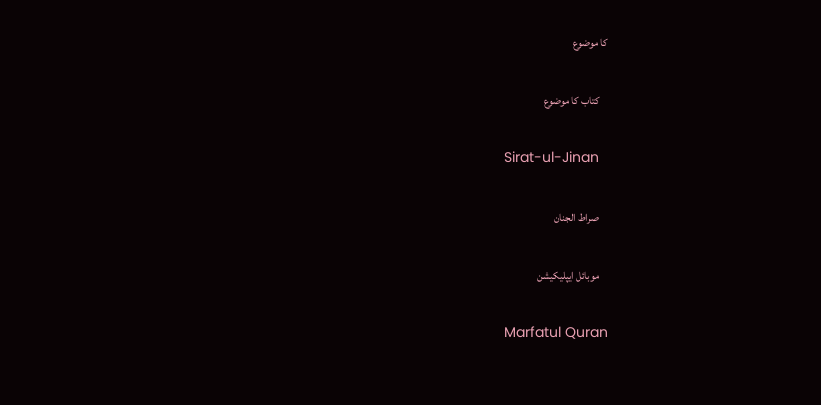کا موضوع

    کتاب کا موضوع

    Sirat-ul-Jinan

    صراط الجنان

    موبائل ایپلیکیشن

    Marfatul Quran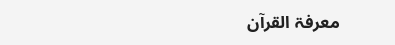معرفۃ القرآن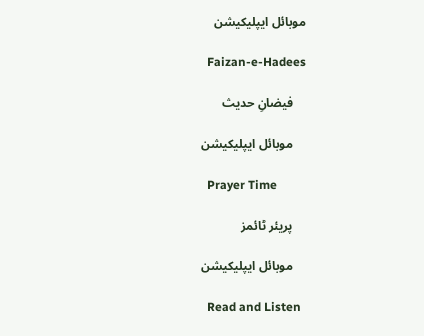موبائل ایپلیکیشن

    Faizan-e-Hadees

    فیضانِ حدیث

    موبائل ایپلیکیشن

    Prayer Time

    پریئر ٹائمز

    موبائل ایپلیکیشن

    Read and Listen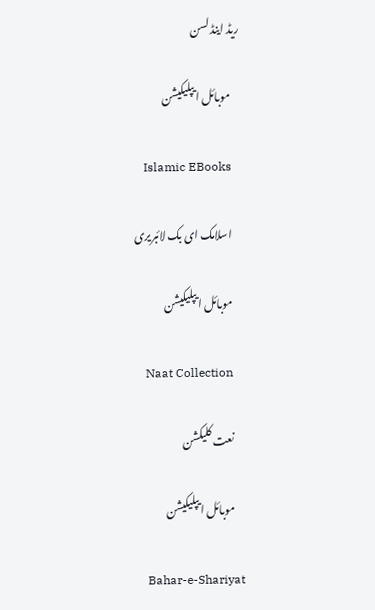ریڈ اینڈ لسن

    موبائل ایپلیکیشن

    Islamic EBooks

    اسلامک ای بک لائبریری

    موبائل ایپلیکیشن

    Naat Collection

    نعت کلیکشن

    موبائل ایپلیکیشن

    Bahar-e-Shariyat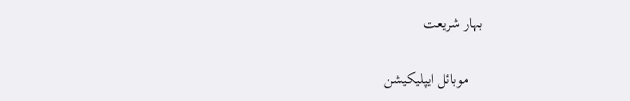بہار شریعت

    موبائل ایپلیکیشن